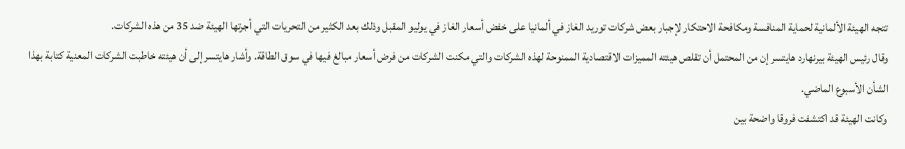تتجه الهيئة الألمانية لحماية المنافسة ومكافحة الاحتكار لإجبار بعض شركات توريد الغاز في ألمانيا على خفض أسعار الغاز في يوليو المقبل وذلك بعد الكثير من التحريات التي أجرتها الهيئة ضد 35 من هذه الشركات.
وقال رئيس الهيئة بيرنهارد هايتسر إن من المحتمل أن تقلص هيئته المميزات الاقتصادية الممنوحة لهذه الشركات والتي مكنت الشركات من فرض أسعار مبالغ فيها في سوق الطاقة. وأشار هايتسر إلى أن هيئته خاطبت الشركات المعنية كتابة بهذا الشأن الأسبوع الماضي.
وكانت الهيئة قد اكتشفت فروقا واضحة بين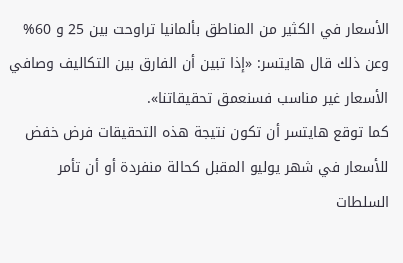الأسعار في الكثير من المناطق بألمانيا تراوحت بين 25 و 60% وعن ذلك قال هايتسر: «إذا تبين أن الفارق بين التكاليف وصافي الأسعار غير مناسب فسنعمق تحقيقاتنا».
كما توقع هايتسر أن تكون نتيجة هذه التحقيقات فرض خفض للأسعار في شهر يوليو المقبل كحالة منفردة أو أن تأمر السلطات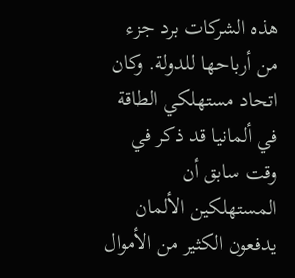هذه الشركات برد جزء من أرباحها للدولة. وكان اتحاد مستهلكي الطاقة في ألمانيا قد ذكر في وقت سابق أن المستهلكين الألمان يدفعون الكثير من الأموال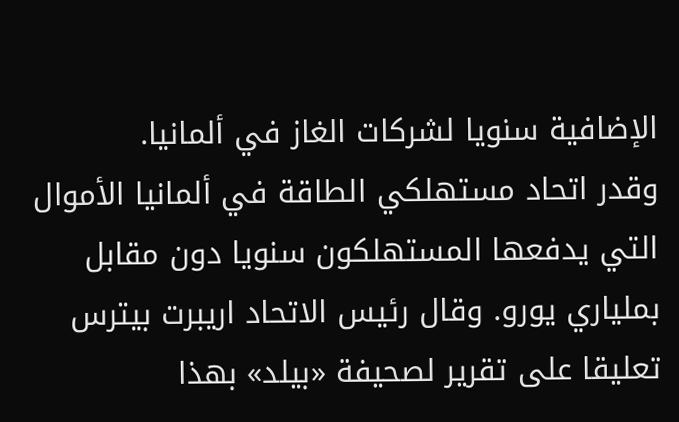الإضافية سنويا لشركات الغاز في ألمانيا.
وقدر اتحاد مستهلكي الطاقة في ألمانيا الأموال التي يدفعها المستهلكون سنويا دون مقابل بملياري يورو. وقال رئيس الاتحاد اريبرت بيترس تعليقا على تقرير لصحيفة «بيلد» بهذا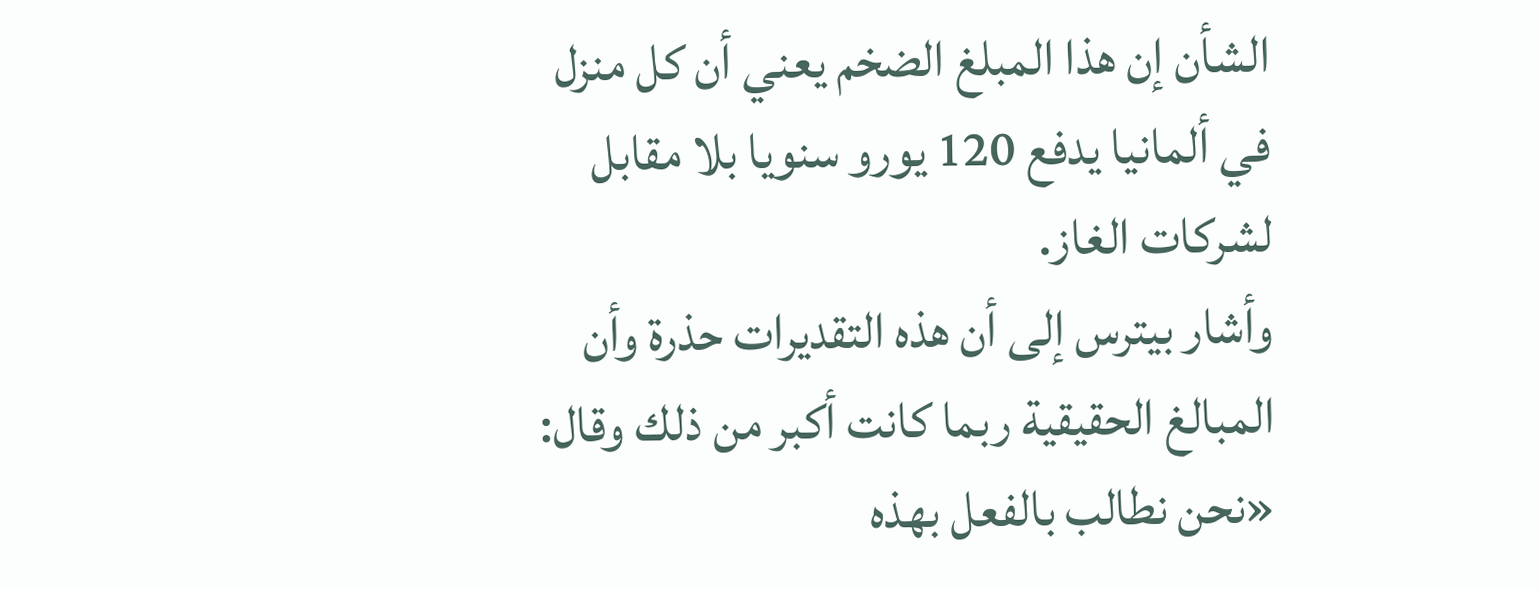الشأن إن هذا المبلغ الضخم يعني أن كل منزل في ألمانيا يدفع 120 يورو سنويا بلا مقابل لشركات الغاز.
وأشار بيترس إلى أن هذه التقديرات حذرة وأن المبالغ الحقيقية ربما كانت أكبر من ذلك وقال: «نحن نطالب بالفعل بهذه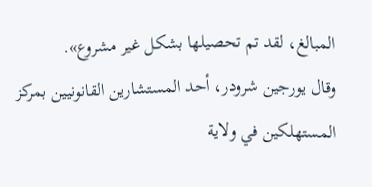المبالغ، لقد تم تحصيلها بشكل غير مشروع».
وقال يورجين شرودر، أحد المستشارين القانونيين بمركز المستهلكين في ولاية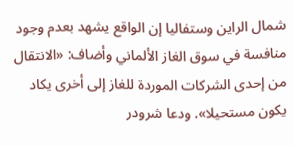شمال الراين وستفاليا إن الواقع يشهد بعدم وجود منافسة في سوق الغاز الألماني وأضاف: «الانتقال من إحدى الشركات الموردة للغاز إلى أخرى يكاد يكون مستحيلا». ودعا شرودر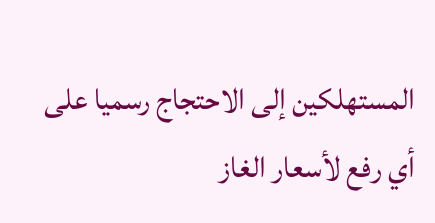المستهلكين إلى الاحتجاج رسميا على أي رفع لأسعار الغاز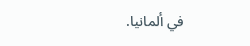في ألمانيا.